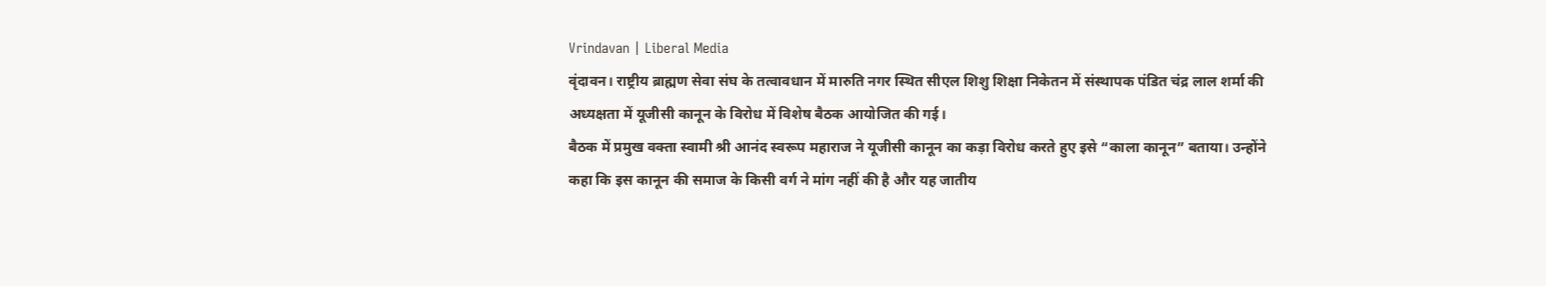Vrindavan | Liberal Media
वृंदावन। राष्ट्रीय ब्राह्मण सेवा संघ के तत्वावधान में मारुति नगर स्थित सीएल शिशु शिक्षा निकेतन में संस्थापक पंडित चंद्र लाल शर्मा की अध्यक्षता में यूजीसी कानून के विरोध में विशेष बैठक आयोजित की गई।
बैठक में प्रमुख वक्ता स्वामी श्री आनंद स्वरूप महाराज ने यूजीसी कानून का कड़ा विरोध करते हुए इसे “काला कानून” बताया। उन्होंने कहा कि इस कानून की समाज के किसी वर्ग ने मांग नहीं की है और यह जातीय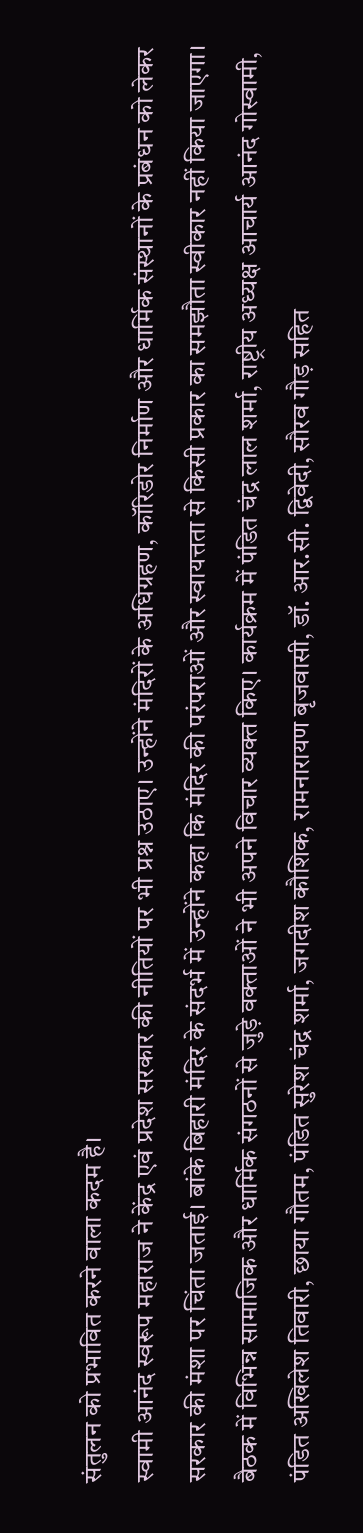संतुलन को प्रभावित करने वाला कदम है।
स्वामी आनंद स्वरूप महाराज ने केंद्र एवं प्रदेश सरकार की नीतियों पर भी प्रश्न उठाए। उन्होंने मंदिरों के अधिग्रहण, कॉरिडोर निर्माण और धार्मिक संस्थानों के प्रबंधन को लेकर सरकार की मंशा पर चिंता जताई। बांके बिहारी मंदिर के संदर्भ में उन्होंने कहा कि मंदिर की परंपराओं और स्वायत्तता से किसी प्रकार का समझौता स्वीकार नहीं किया जाएगा।
बैठक में विभिन्न सामाजिक और धार्मिक संगठनों से जुड़े वक्ताओं ने भी अपने विचार व्यक्त किए। कार्यक्रम में पंडित चंद्र लाल शर्मा, राष्ट्रीय अध्यक्ष आचार्य आनंद गोस्वामी, पंडित अखिलेश तिवारी, छाया गौतम, पंडित सुरेश चंद्र शर्मा, जगदीश कौशिक, रामनारायण बृजवासी, डॉ. आर.सी. द्विवेदी, सौरव गौड़ सहित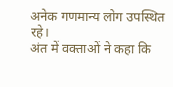अनेक गणमान्य लोग उपस्थित रहे।
अंत में वक्ताओं ने कहा कि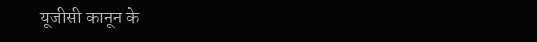यूजीसी कानून के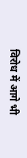विरोध में आगे भी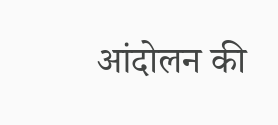आंदोलन की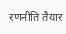रणनीति तैयार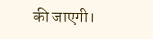की जाएगी।